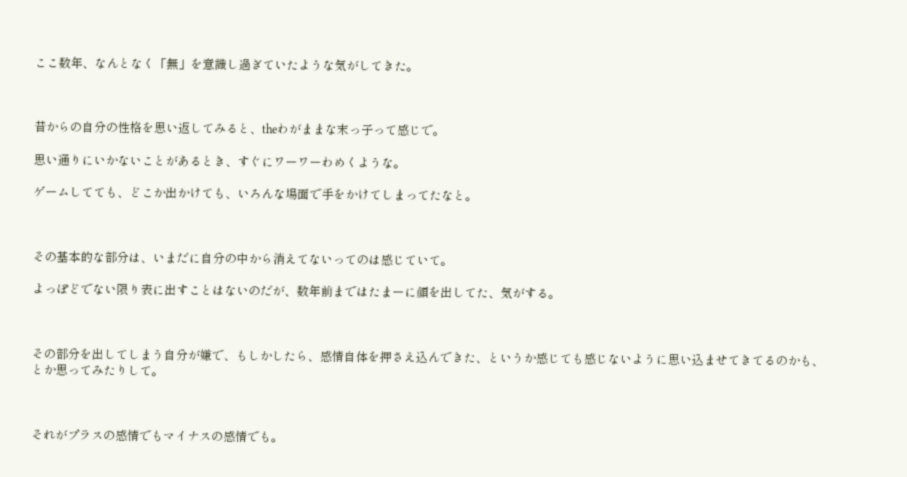ここ数年、なんとなく「無」を意識し過ぎていたような気がしてきた。



昔からの自分の性格を思い返してみると、theわがままな末っ子って感じで。

思い通りにいかないことがあるとき、すぐにワーワーわめくような。

ゲームしてても、どこか出かけても、いろんな場面で手をかけてしまってたなと。



その基本的な部分は、いまだに自分の中から消えてないってのは感じていて。

よっぽどでない限り表に出すことはないのだが、数年前まではたまーに顔を出してた、気がする。



その部分を出してしまう自分が嫌で、もしかしたら、感情自体を押さえ込んできた、というか感じても感じないように思い込ませてきてるのかも、とか思ってみたりして。



それがプラスの感情でもマイナスの感情でも。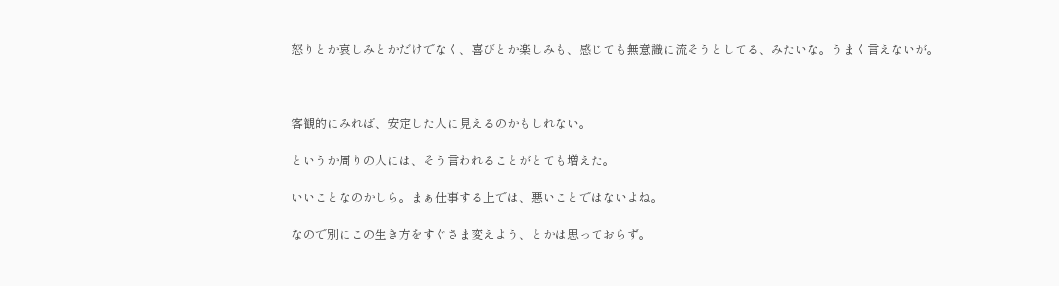怒りとか哀しみとかだけでなく、喜びとか楽しみも、感じても無意識に流そうとしてる、みたいな。うまく言えないが。



客観的にみれば、安定した人に見えるのかもしれない。

というか周りの人には、そう言われることがとても増えた。

いいことなのかしら。まぁ仕事する上では、悪いことではないよね。

なので別にこの生き方をすぐさま変えよう、とかは思っておらず。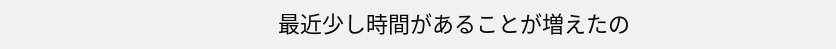最近少し時間があることが増えたの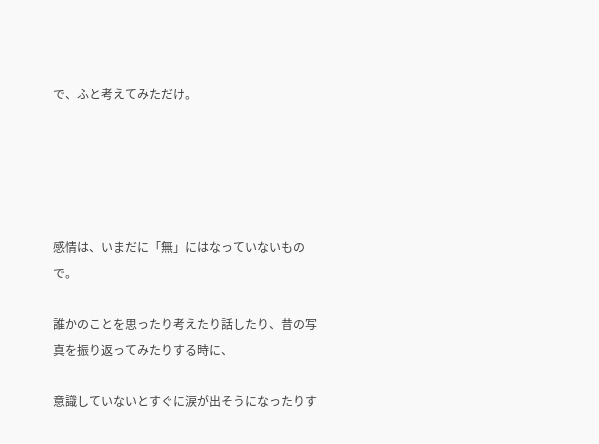で、ふと考えてみただけ。





感情は、いまだに「無」にはなっていないもので。

誰かのことを思ったり考えたり話したり、昔の写真を振り返ってみたりする時に、

意識していないとすぐに涙が出そうになったりす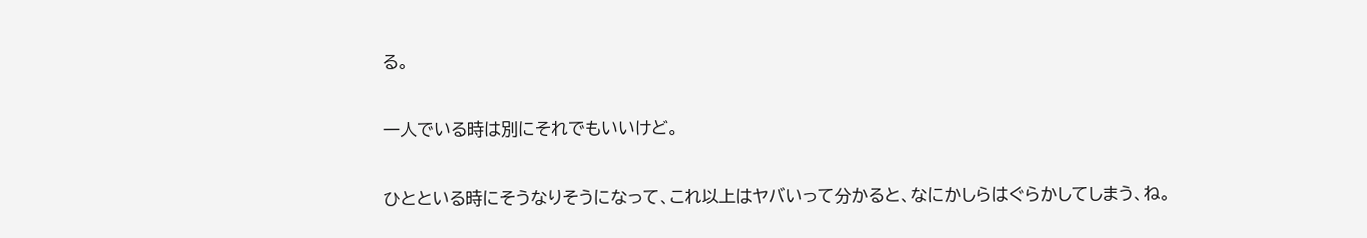る。

一人でいる時は別にそれでもいいけど。

ひとといる時にそうなりそうになって、これ以上はヤバいって分かると、なにかしらはぐらかしてしまう、ね。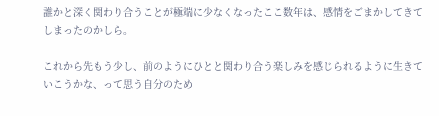誰かと深く関わり合うことが極端に少なくなったここ数年は、感情をごまかしてきてしまったのかしら。

これから先もう少し、前のようにひとと関わり合う楽しみを感じられるように生きていこうかな、って思う自分のため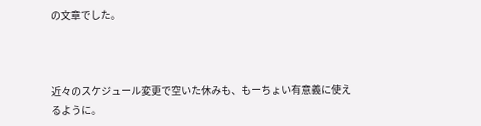の文章でした。



近々のスケジュール変更で空いた休みも、もーちょい有意義に使えるように。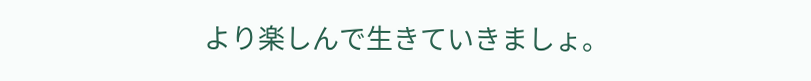より楽しんで生きていきましょ。